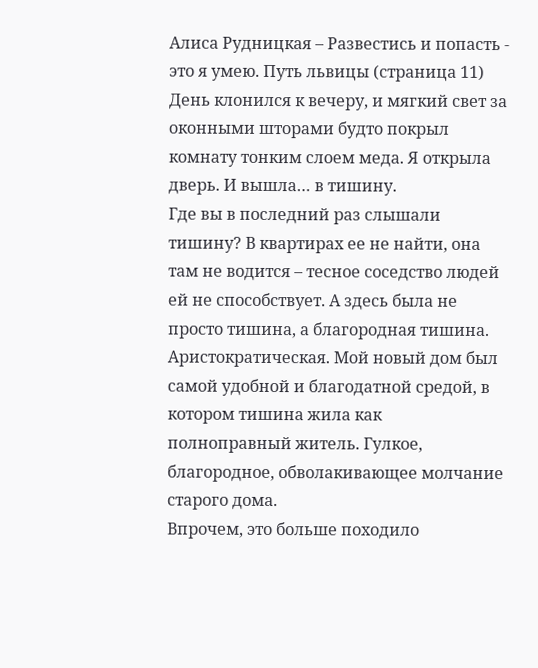Алиса Рудницкая – Развестись и попасть - это я умею. Путь львицы (страница 11)
День клонился к вечеру, и мягкий свет за оконными шторами будто покрыл комнату тонким слоем меда. Я открыла дверь. И вышла… в тишину.
Где вы в последний раз слышали тишину? В квартирах ее не найти, она там не водится – тесное соседство людей ей не способствует. А здесь была не просто тишина, а благородная тишина. Аристократическая. Мой новый дом был самой удобной и благодатной средой, в котором тишина жила как полноправный житель. Гулкое, благородное, обволакивающее молчание старого дома.
Впрочем, это больше походило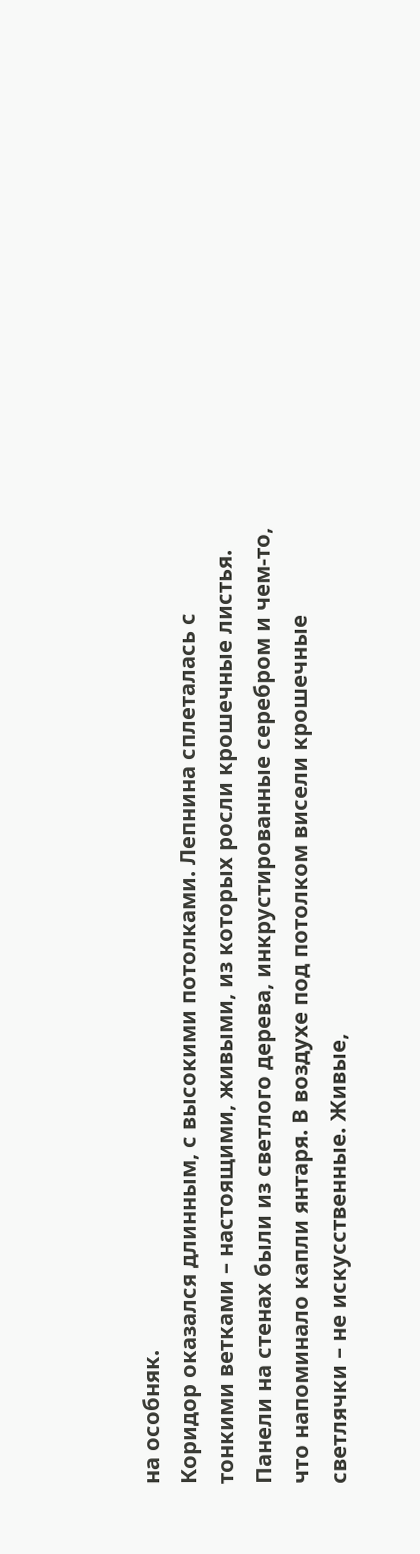на особняк.
Коридор оказался длинным, с высокими потолками. Лепнина сплеталась с тонкими ветками – настоящими, живыми, из которых росли крошечные листья. Панели на стенах были из светлого дерева, инкрустированные серебром и чем-то, что напоминало капли янтаря. В воздухе под потолком висели крошечные светлячки – не искусственные. Живые,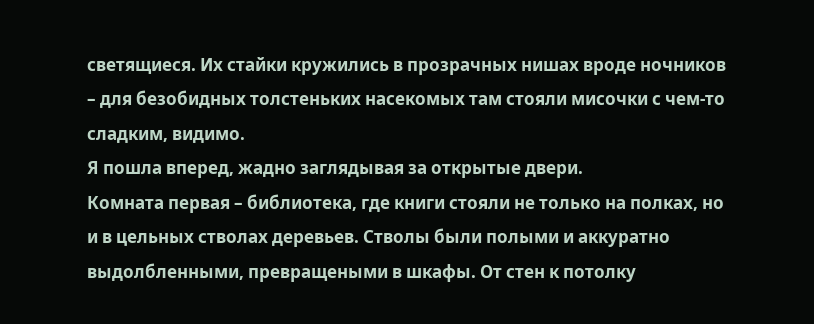светящиеся. Их стайки кружились в прозрачных нишах вроде ночников – для безобидных толстеньких насекомых там стояли мисочки с чем-то сладким, видимо.
Я пошла вперед, жадно заглядывая за открытые двери.
Комната первая – библиотека, где книги стояли не только на полках, но и в цельных стволах деревьев. Стволы были полыми и аккуратно выдолбленными, превращеными в шкафы. От стен к потолку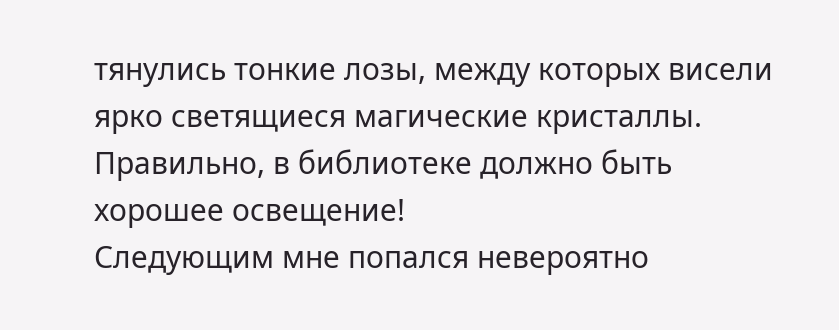тянулись тонкие лозы, между которых висели ярко светящиеся магические кристаллы. Правильно, в библиотеке должно быть хорошее освещение!
Следующим мне попался невероятно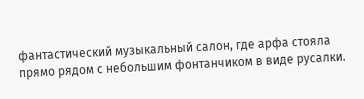фантастический музыкальный салон, где арфа стояла прямо рядом с небольшим фонтанчиком в виде русалки.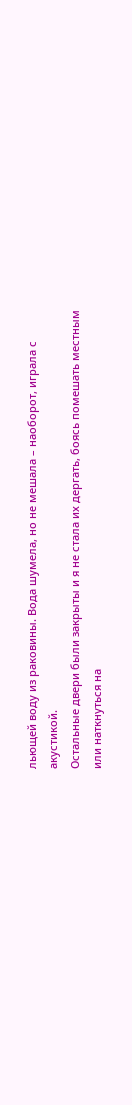льющей воду из раковины. Вода шумела, но не мешала – наоборот, играла с акустикой.
Остальные двери были закрыты и я не стала их дергать, боясь помешать местным или наткнуться на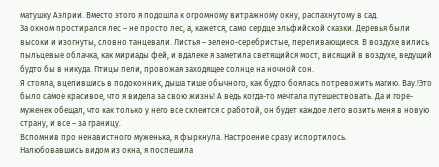матушку Аэлрии. Вместо этого я подошла к огромному витражному окну, распахнутому в сад.
За окном простирался лес – не просто лес, а, кажется, само сердце эльфийской сказки. Деревья были высоки и изогнуты, словно танцевали. Листья – зелено-серебристые, переливающиеся. В воздухе вились пыльцевые облачка, как мириады фей, и вдалеке я заметила светящийся мост, висящий в воздухе, ведущий будто бы в никуда. Птицы пели, провожая заходящее солнце на ночной сон.
Я стояла, вцепившись в подоконник, дыша тише обычного, как будто боялась потревожить магию. Вау.!Это было самое красивое, что я видела за свою жизнь! А ведь когда-то мечтала путешествовать. Да и горе-муженек обещал, что как только у него все склеится с работой, он будет каждое лето возить меня в новую страну, и все – за границу.
Вспомнив про ненавистного муженька, я фыркнула. Настроение сразу испортилось.
Налюбовавшись видом из окна, я поспешила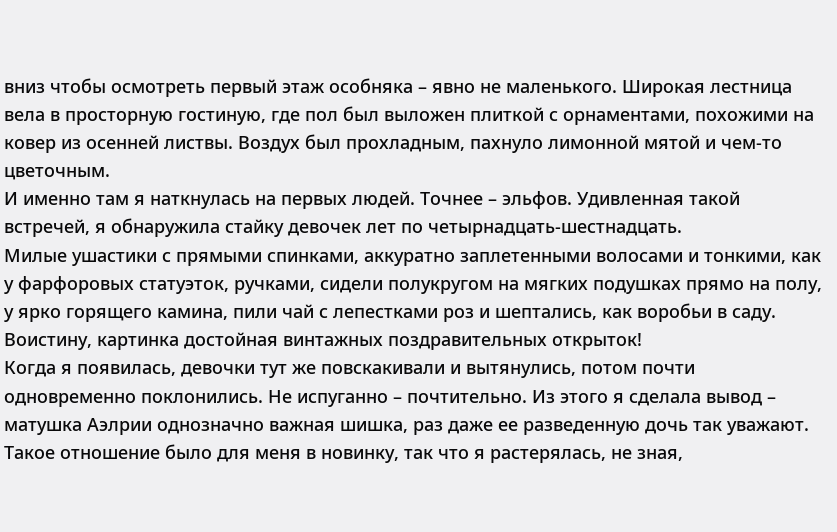вниз чтобы осмотреть первый этаж особняка – явно не маленького. Широкая лестница вела в просторную гостиную, где пол был выложен плиткой с орнаментами, похожими на ковер из осенней листвы. Воздух был прохладным, пахнуло лимонной мятой и чем-то цветочным.
И именно там я наткнулась на первых людей. Точнее – эльфов. Удивленная такой встречей, я обнаружила стайку девочек лет по четырнадцать-шестнадцать.
Милые ушастики с прямыми спинками, аккуратно заплетенными волосами и тонкими, как у фарфоровых статуэток, ручками, сидели полукругом на мягких подушках прямо на полу, у ярко горящего камина, пили чай с лепестками роз и шептались, как воробьи в саду. Воистину, картинка достойная винтажных поздравительных открыток!
Когда я появилась, девочки тут же повскакивали и вытянулись, потом почти одновременно поклонились. Не испуганно – почтительно. Из этого я сделала вывод – матушка Аэлрии однозначно важная шишка, раз даже ее разведенную дочь так уважают. Такое отношение было для меня в новинку, так что я растерялась, не зная,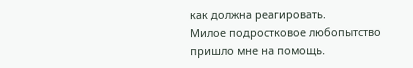как должна реагировать.
Милое подростковое любопытство пришло мне на помощь.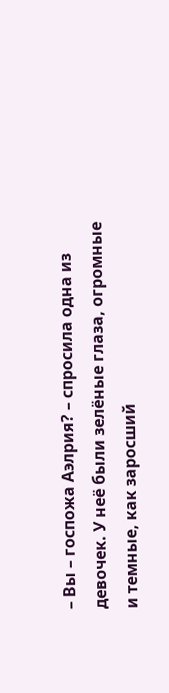– Вы – госпожа Аэлрия? – спросила одна из девочек. У неё были зелёные глаза, огромные и темные, как заросший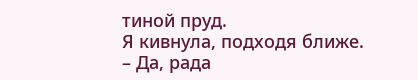тиной пруд.
Я кивнула, подходя ближе.
– Да, рада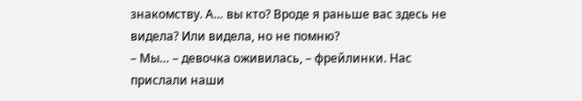знакомству. А… вы кто? Вроде я раньше вас здесь не видела? Или видела, но не помню?
– Мы… – девочка оживилась, – фрейлинки. Нас прислали наши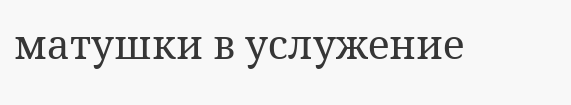матушки в услужение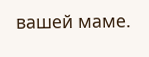вашей маме.